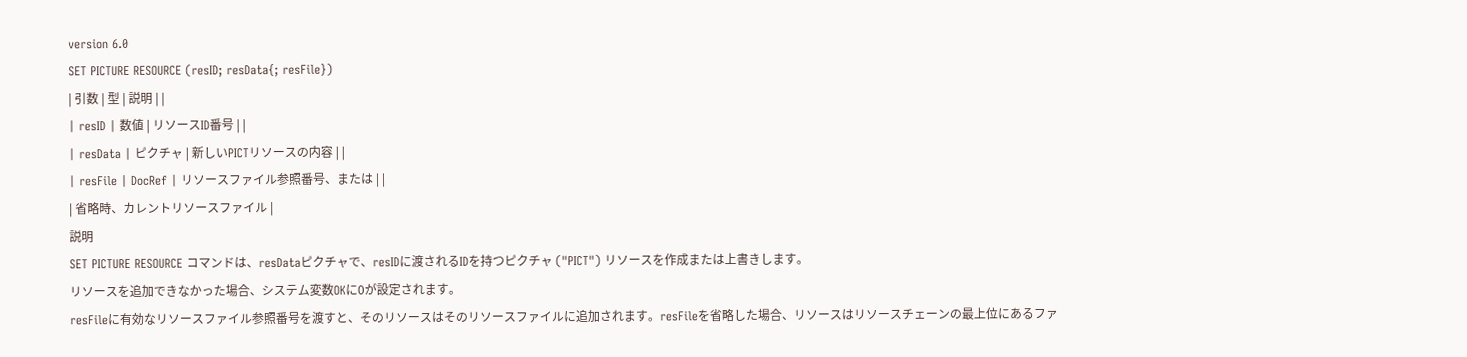version 6.0
SET PICTURE RESOURCE (resID; resData{; resFile})
| 引数 | 型 | 説明 | |
| resID | 数値 | リソースID番号 | |
| resData | ピクチャ | 新しいPICTリソースの内容 | |
| resFile | DocRef | リソースファイル参照番号、または | |
| 省略時、カレントリソースファイル |
説明
SET PICTURE RESOURCE コマンドは、resDataピクチャで、resIDに渡されるIDを持つピクチャ ("PICT") リソースを作成または上書きします。
リソースを追加できなかった場合、システム変数OKに0が設定されます。
resFileに有効なリソースファイル参照番号を渡すと、そのリソースはそのリソースファイルに追加されます。resFileを省略した場合、リソースはリソースチェーンの最上位にあるファ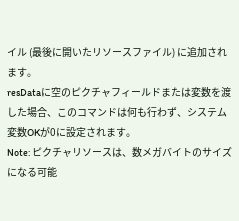イル (最後に開いたリソースファイル) に追加されます。
resDataに空のピクチャフィールドまたは変数を渡した場合、このコマンドは何も行わず、システム変数OKが0に設定されます。
Note: ピクチャリソースは、数メガバイトのサイズになる可能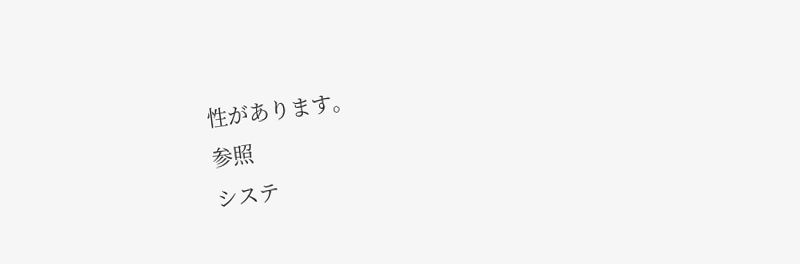性があります。
参照
システ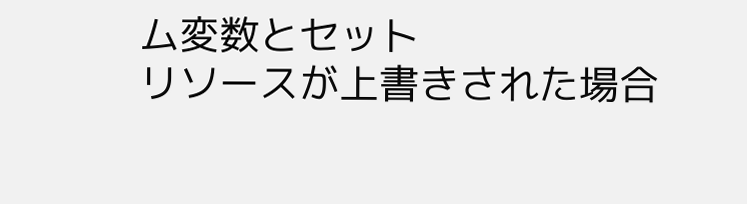ム変数とセット
リソースが上書きされた場合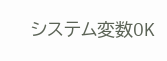システム変数OK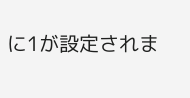に1が設定されま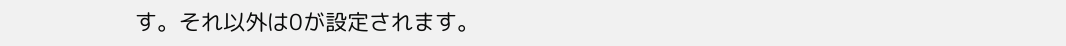す。それ以外は0が設定されます。